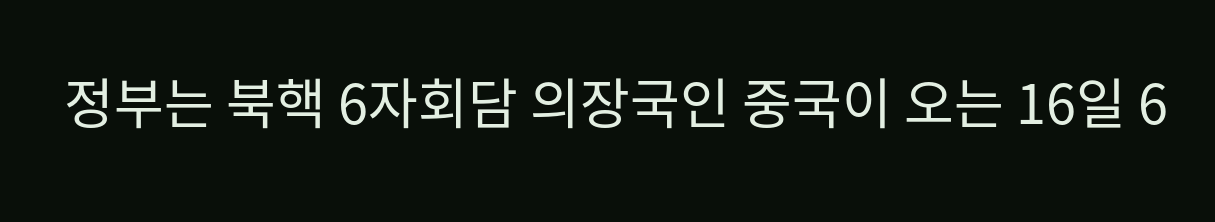정부는 북핵 6자회담 의장국인 중국이 오는 16일 6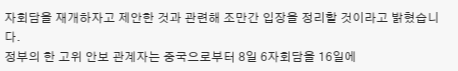자회담을 재개하자고 제안한 것과 관련해 조만간 입장을 정리할 것이라고 밝혔습니다.
정부의 한 고위 안보 관계자는 중국으로부터 8일 6자회담을 16일에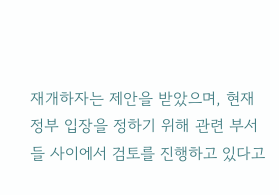재개하자는 제안을 받았으며, 현재 정부 입장을 정하기 위해 관련 부서들 사이에서 검토를 진행하고 있다고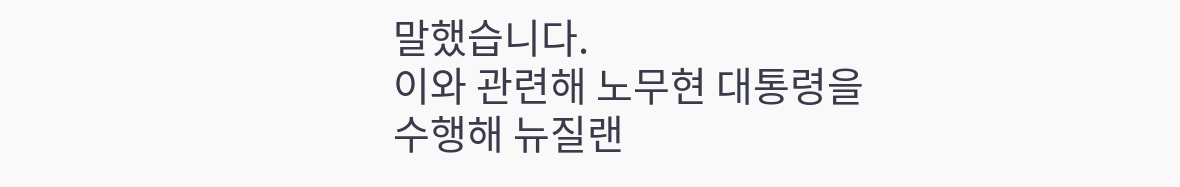말했습니다.
이와 관련해 노무현 대통령을 수행해 뉴질랜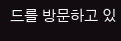드를 방문하고 있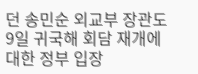던 송민순 외교부 장관도 9일 귀국해 회담 재개에 대한 정부 입장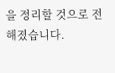을 정리할 것으로 전해졌습니다.